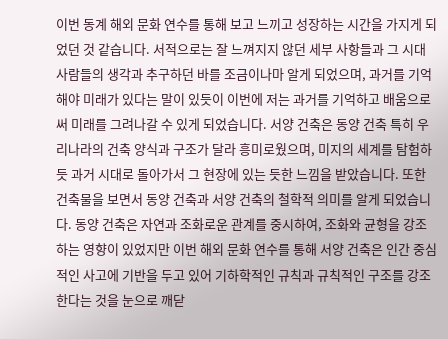이번 동계 해외 문화 연수를 통해 보고 느끼고 성장하는 시간을 가지게 되었던 것 같습니다. 서적으로는 잘 느껴지지 않던 세부 사항들과 그 시대 사람들의 생각과 추구하던 바를 조금이나마 알게 되었으며, 과거를 기억해야 미래가 있다는 말이 있듯이 이번에 저는 과거를 기억하고 배움으로써 미래를 그려나갈 수 있게 되었습니다. 서양 건축은 동양 건축 특히 우리나라의 건축 양식과 구조가 달라 흥미로웠으며, 미지의 세계를 탐험하듯 과거 시대로 돌아가서 그 현장에 있는 듯한 느낌을 받았습니다. 또한 건축물을 보면서 동양 건축과 서양 건축의 철학적 의미를 알게 되었습니다. 동양 건축은 자연과 조화로운 관계를 중시하여, 조화와 균형을 강조하는 영향이 있었지만 이번 해외 문화 연수를 통해 서양 건축은 인간 중심적인 사고에 기반을 두고 있어 기하학적인 규칙과 규칙적인 구조를 강조한다는 것을 눈으로 깨닫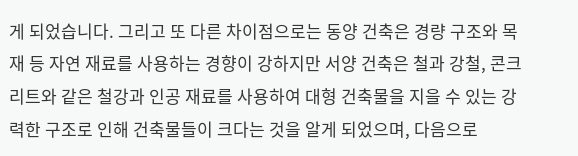게 되었습니다. 그리고 또 다른 차이점으로는 동양 건축은 경량 구조와 목재 등 자연 재료를 사용하는 경향이 강하지만 서양 건축은 철과 강철, 콘크리트와 같은 철강과 인공 재료를 사용하여 대형 건축물을 지을 수 있는 강력한 구조로 인해 건축물들이 크다는 것을 알게 되었으며, 다음으로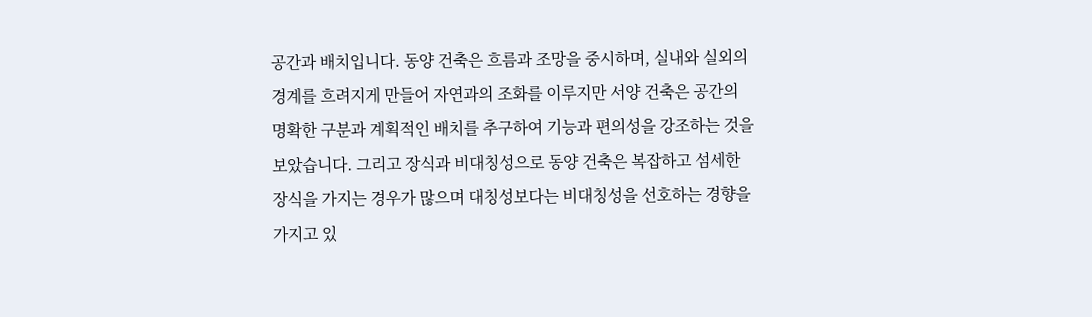공간과 배치입니다. 동양 건축은 흐름과 조망을 중시하며, 실내와 실외의 경계를 흐려지게 만들어 자연과의 조화를 이루지만 서양 건축은 공간의 명확한 구분과 계획적인 배치를 추구하여 기능과 편의성을 강조하는 것을 보았습니다. 그리고 장식과 비대칭성으로 동양 건축은 복잡하고 섬세한 장식을 가지는 경우가 많으며 대칭성보다는 비대칭성을 선호하는 경향을 가지고 있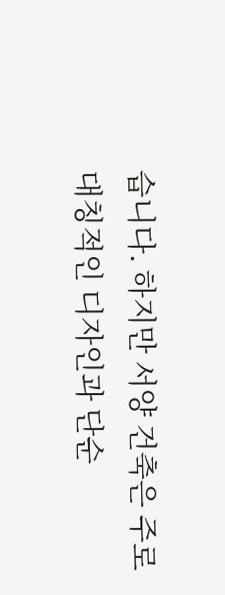습니다. 하지만 서양 건축은 주로 대칭적인 디자인과 단순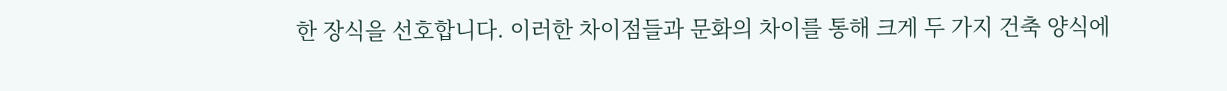한 장식을 선호합니다. 이러한 차이점들과 문화의 차이를 통해 크게 두 가지 건축 양식에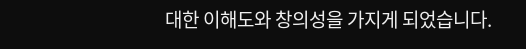대한 이해도와 창의성을 가지게 되었습니다.